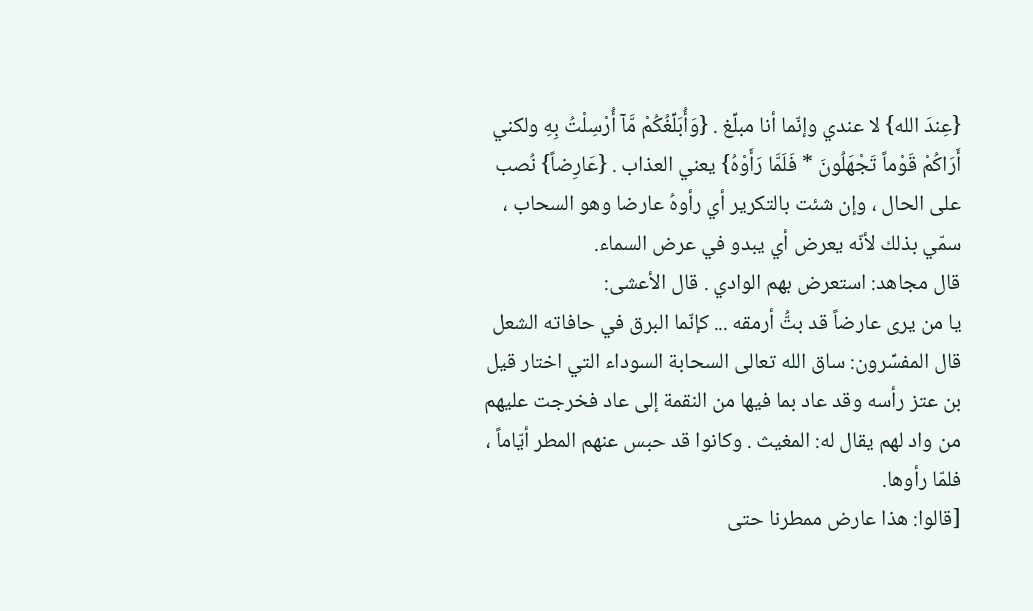{عِندَ الله} لا عندي وإنّما أنا مبلِّغ . {وَأُبَلِّغُكُمْ مَّآ أُرْسِلْتُ بِهِ ولكني أَرَاكُمْ قَوْماً تَجْهَلُونَ * فَلَمَّا رَأَوْهُ} يعني العذاب . {عَارِضاً} نُصب على الحال ، وإن شئت بالتكرير أي رأوهُ عارضا وهو السحاب ، سمّي بذلك لأنّه يعرض أي يبدو في عرض السماء.
قال مجاهد: استعرض بهم الوادي . قال الأعشى:
يا من يرى عارضاً قد بتُّ أرمقه ... كإنّما البرق في حافاته الشعل
قال المفسِّرون: ساق الله تعالى السحابة السوداء التي اختار قيل بن عتز رأسه وقد عاد بما فيها من النقمة إلى عاد فخرجت عليهم من واد لهم يقال له: المغيث . وكانوا قد حبس عنهم المطر أيّاماً ، فلمّا رأوها.
[قالوا: هذا عارض ممطرنا حتى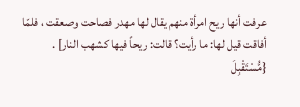عرفت أنها ريح امرأة منهم يقال لها مهدر فصاحت وصعقت ، فلمّا أفاقت قيل لها: ما رأيت؟ قالت: ريحاً فيها كشهب النار] .
{مُّسْتَقْبِلَ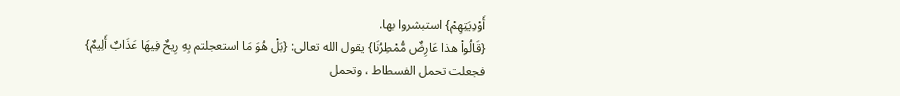أَوْدِيَتِهِمْ} استبشروا بها.
{قَالُواْ هذا عَارِضٌ مُّمْطِرُنَا} يقول الله تعالى: {بَلْ هُوَ مَا استعجلتم بِهِ رِيحٌ فِيهَا عَذَابٌ أَلِيمٌ} فجعلت تحمل الفسطاط ، وتحمل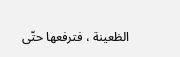الظعينة ، فترفعها حتّى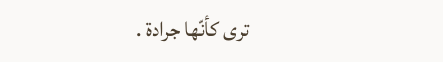ترى كأنّها جرادة .